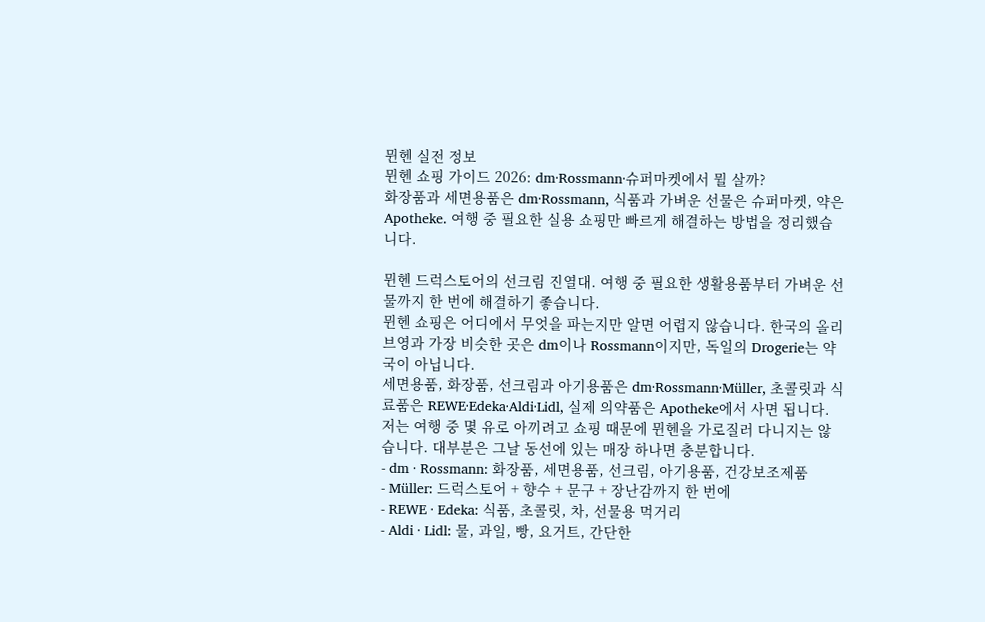뮌헨 실전 정보
뮌헨 쇼핑 가이드 2026: dm·Rossmann·슈퍼마켓에서 뭘 살까?
화장품과 세면용품은 dm·Rossmann, 식품과 가벼운 선물은 슈퍼마켓, 약은 Apotheke. 여행 중 필요한 실용 쇼핑만 빠르게 해결하는 방법을 정리했습니다.

뮌헨 드럭스토어의 선크림 진열대. 여행 중 필요한 생활용품부터 가벼운 선물까지 한 번에 해결하기 좋습니다.
뮌헨 쇼핑은 어디에서 무엇을 파는지만 알면 어렵지 않습니다. 한국의 올리브영과 가장 비슷한 곳은 dm이나 Rossmann이지만, 독일의 Drogerie는 약국이 아닙니다.
세면용품, 화장품, 선크림과 아기용품은 dm·Rossmann·Müller, 초콜릿과 식료품은 REWE·Edeka·Aldi·Lidl, 실제 의약품은 Apotheke에서 사면 됩니다.
저는 여행 중 몇 유로 아끼려고 쇼핑 때문에 뮌헨을 가로질러 다니지는 않습니다. 대부분은 그날 동선에 있는 매장 하나면 충분합니다.
- dm · Rossmann: 화장품, 세면용품, 선크림, 아기용품, 건강보조제품
- Müller: 드럭스토어 + 향수 + 문구 + 장난감까지 한 번에
- REWE · Edeka: 식품, 초콜릿, 차, 선물용 먹거리
- Aldi · Lidl: 물, 과일, 빵, 요거트, 간단한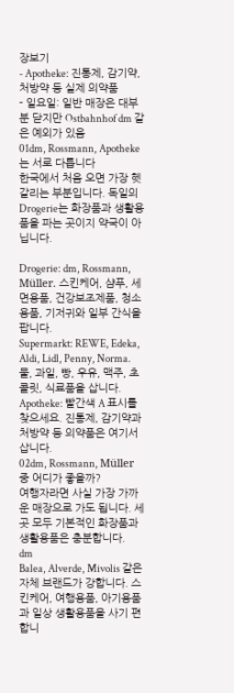장보기
- Apotheke: 진통제, 감기약, 처방약 등 실제 의약품
- 일요일: 일반 매장은 대부분 닫지만 Ostbahnhof dm 같은 예외가 있음
01dm, Rossmann, Apotheke는 서로 다릅니다
한국에서 처음 오면 가장 헷갈리는 부분입니다. 독일의 Drogerie는 화장품과 생활용품을 파는 곳이지 약국이 아닙니다.

Drogerie: dm, Rossmann, Müller. 스킨케어, 샴푸, 세면용품, 건강보조제품, 청소용품, 기저귀와 일부 간식을 팝니다.
Supermarkt: REWE, Edeka, Aldi, Lidl, Penny, Norma. 물, 과일, 빵, 우유, 맥주, 초콜릿, 식료품을 삽니다.
Apotheke: 빨간색 A 표시를 찾으세요. 진통제, 감기약과 처방약 등 의약품은 여기서 삽니다.
02dm, Rossmann, Müller 중 어디가 좋을까?
여행자라면 사실 가장 가까운 매장으로 가도 됩니다. 세 곳 모두 기본적인 화장품과 생활용품은 충분합니다.
dm
Balea, Alverde, Mivolis 같은 자체 브랜드가 강합니다. 스킨케어, 여행용품, 아기용품과 일상 생활용품을 사기 편합니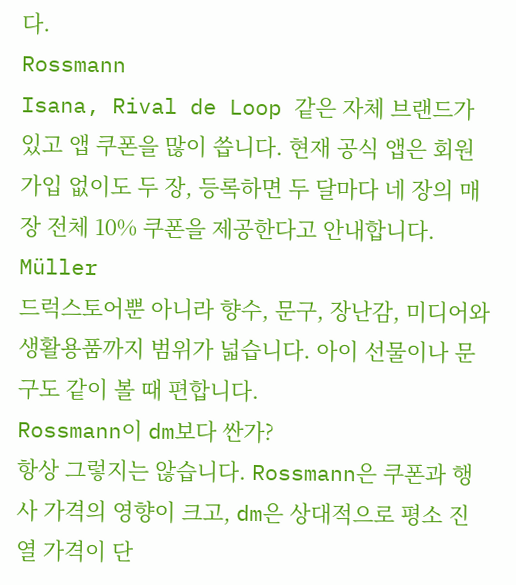다.
Rossmann
Isana, Rival de Loop 같은 자체 브랜드가 있고 앱 쿠폰을 많이 씁니다. 현재 공식 앱은 회원가입 없이도 두 장, 등록하면 두 달마다 네 장의 매장 전체 10% 쿠폰을 제공한다고 안내합니다.
Müller
드럭스토어뿐 아니라 향수, 문구, 장난감, 미디어와 생활용품까지 범위가 넓습니다. 아이 선물이나 문구도 같이 볼 때 편합니다.
Rossmann이 dm보다 싼가?
항상 그렇지는 않습니다. Rossmann은 쿠폰과 행사 가격의 영향이 크고, dm은 상대적으로 평소 진열 가격이 단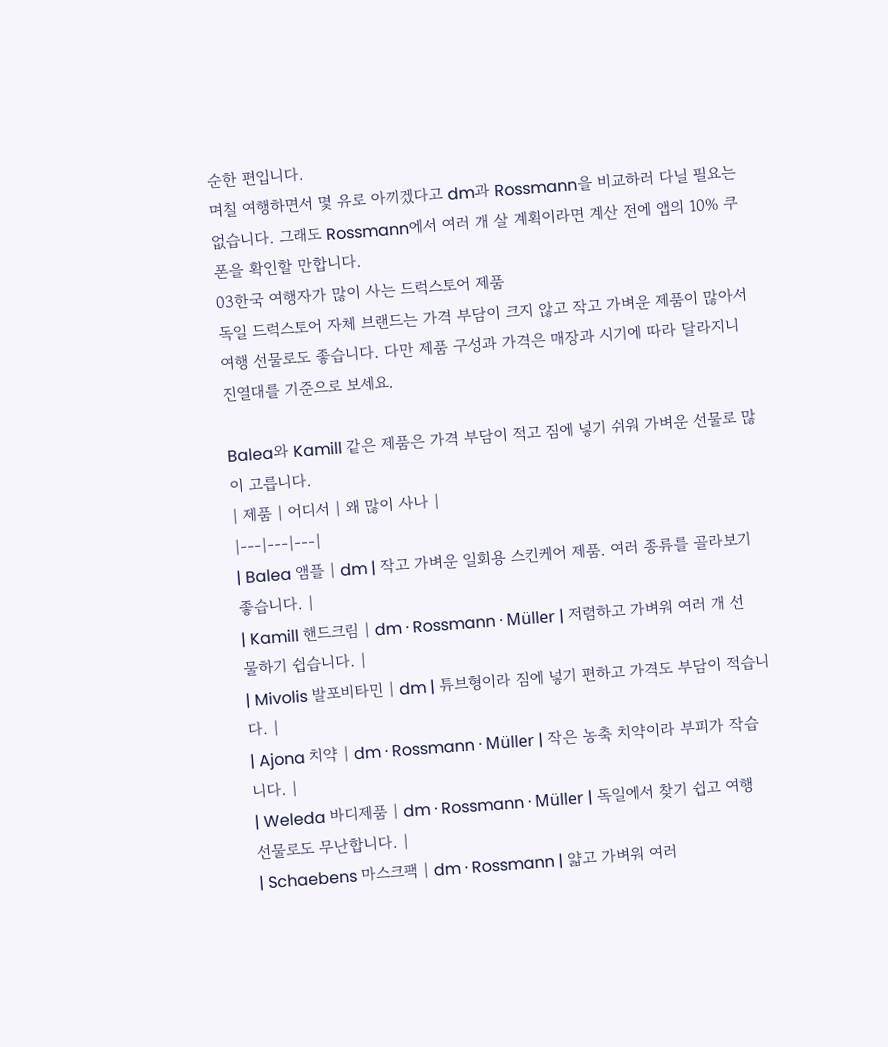순한 편입니다.
며칠 여행하면서 몇 유로 아끼겠다고 dm과 Rossmann을 비교하러 다닐 필요는 없습니다. 그래도 Rossmann에서 여러 개 살 계획이라면 계산 전에 앱의 10% 쿠폰을 확인할 만합니다.
03한국 여행자가 많이 사는 드럭스토어 제품
독일 드럭스토어 자체 브랜드는 가격 부담이 크지 않고 작고 가벼운 제품이 많아서 여행 선물로도 좋습니다. 다만 제품 구성과 가격은 매장과 시기에 따라 달라지니 진열대를 기준으로 보세요.

Balea와 Kamill 같은 제품은 가격 부담이 적고 짐에 넣기 쉬워 가벼운 선물로 많이 고릅니다.
| 제품 | 어디서 | 왜 많이 사나 |
|---|---|---|
| Balea 앰플 | dm | 작고 가벼운 일회용 스킨케어 제품. 여러 종류를 골라보기 좋습니다. |
| Kamill 핸드크림 | dm · Rossmann · Müller | 저렴하고 가벼워 여러 개 선물하기 쉽습니다. |
| Mivolis 발포비타민 | dm | 튜브형이라 짐에 넣기 편하고 가격도 부담이 적습니다. |
| Ajona 치약 | dm · Rossmann · Müller | 작은 농축 치약이라 부피가 작습니다. |
| Weleda 바디제품 | dm · Rossmann · Müller | 독일에서 찾기 쉽고 여행 선물로도 무난합니다. |
| Schaebens 마스크팩 | dm · Rossmann | 얇고 가벼워 여러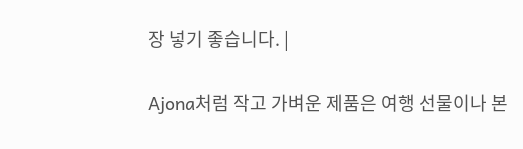장 넣기 좋습니다. |

Ajona처럼 작고 가벼운 제품은 여행 선물이나 본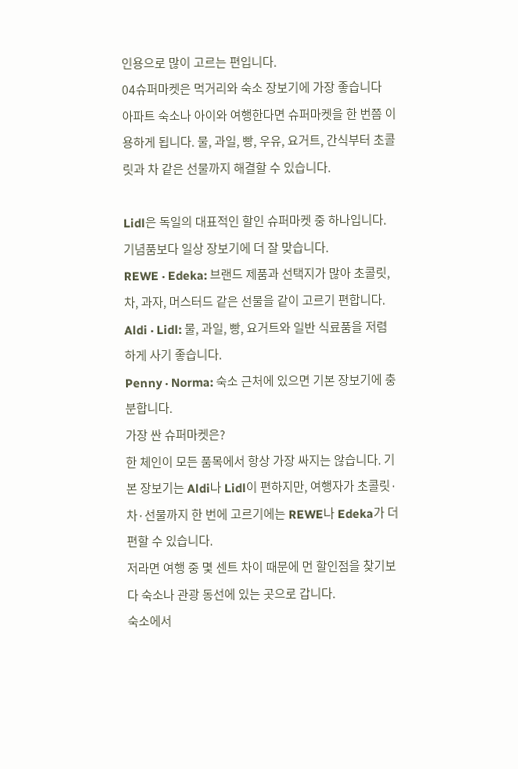인용으로 많이 고르는 편입니다.
04슈퍼마켓은 먹거리와 숙소 장보기에 가장 좋습니다
아파트 숙소나 아이와 여행한다면 슈퍼마켓을 한 번쯤 이용하게 됩니다. 물, 과일, 빵, 우유, 요거트, 간식부터 초콜릿과 차 같은 선물까지 해결할 수 있습니다.

Lidl은 독일의 대표적인 할인 슈퍼마켓 중 하나입니다. 기념품보다 일상 장보기에 더 잘 맞습니다.
REWE · Edeka: 브랜드 제품과 선택지가 많아 초콜릿, 차, 과자, 머스터드 같은 선물을 같이 고르기 편합니다.
Aldi · Lidl: 물, 과일, 빵, 요거트와 일반 식료품을 저렴하게 사기 좋습니다.
Penny · Norma: 숙소 근처에 있으면 기본 장보기에 충분합니다.
가장 싼 슈퍼마켓은?
한 체인이 모든 품목에서 항상 가장 싸지는 않습니다. 기본 장보기는 Aldi나 Lidl이 편하지만, 여행자가 초콜릿·차·선물까지 한 번에 고르기에는 REWE나 Edeka가 더 편할 수 있습니다.
저라면 여행 중 몇 센트 차이 때문에 먼 할인점을 찾기보다 숙소나 관광 동선에 있는 곳으로 갑니다.
숙소에서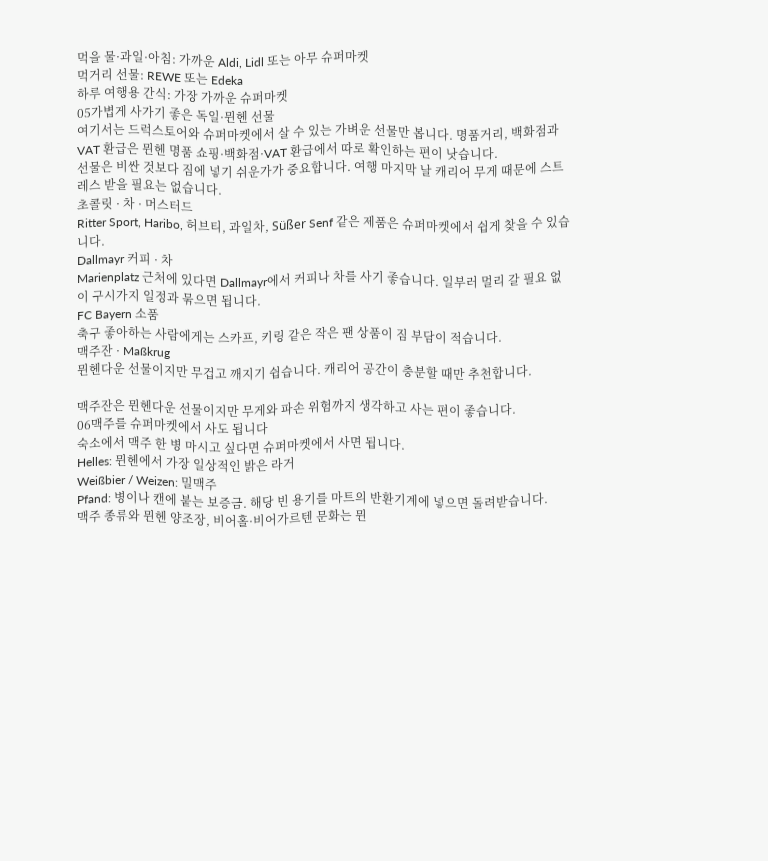먹을 물·과일·아침: 가까운 Aldi, Lidl 또는 아무 슈퍼마켓
먹거리 선물: REWE 또는 Edeka
하루 여행용 간식: 가장 가까운 슈퍼마켓
05가볍게 사가기 좋은 독일·뮌헨 선물
여기서는 드럭스토어와 슈퍼마켓에서 살 수 있는 가벼운 선물만 봅니다. 명품거리, 백화점과 VAT 환급은 뮌헨 명품 쇼핑·백화점·VAT 환급에서 따로 확인하는 편이 낫습니다.
선물은 비싼 것보다 짐에 넣기 쉬운가가 중요합니다. 여행 마지막 날 캐리어 무게 때문에 스트레스 받을 필요는 없습니다.
초콜릿 · 차 · 머스터드
Ritter Sport, Haribo, 허브티, 과일차, Süßer Senf 같은 제품은 슈퍼마켓에서 쉽게 찾을 수 있습니다.
Dallmayr 커피 · 차
Marienplatz 근처에 있다면 Dallmayr에서 커피나 차를 사기 좋습니다. 일부러 멀리 갈 필요 없이 구시가지 일정과 묶으면 됩니다.
FC Bayern 소품
축구 좋아하는 사람에게는 스카프, 키링 같은 작은 팬 상품이 짐 부담이 적습니다.
맥주잔 · Maßkrug
뮌헨다운 선물이지만 무겁고 깨지기 쉽습니다. 캐리어 공간이 충분할 때만 추천합니다.

맥주잔은 뮌헨다운 선물이지만 무게와 파손 위험까지 생각하고 사는 편이 좋습니다.
06맥주를 슈퍼마켓에서 사도 됩니다
숙소에서 맥주 한 병 마시고 싶다면 슈퍼마켓에서 사면 됩니다.
Helles: 뮌헨에서 가장 일상적인 밝은 라거
Weißbier / Weizen: 밀맥주
Pfand: 병이나 캔에 붙는 보증금. 해당 빈 용기를 마트의 반환기계에 넣으면 돌려받습니다.
맥주 종류와 뮌헨 양조장, 비어홀·비어가르텐 문화는 뮌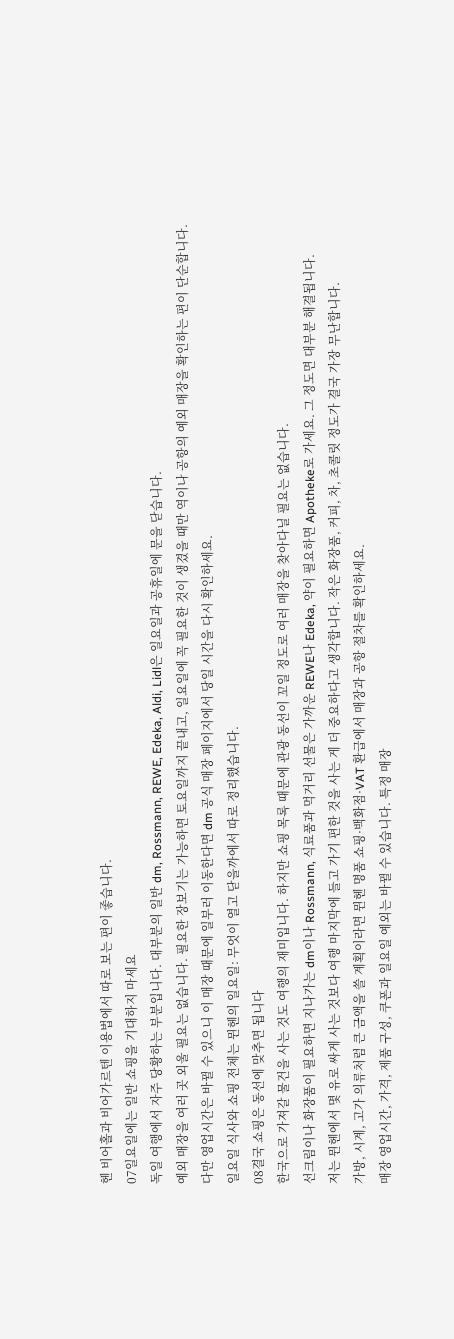헨 비어홀과 비어가르텐 이용법에서 따로 보는 편이 좋습니다.
07일요일에는 일반 쇼핑을 기대하지 마세요
독일 여행에서 자주 당황하는 부분입니다. 대부분의 일반 dm, Rossmann, REWE, Edeka, Aldi, Lidl은 일요일과 공휴일에 문을 닫습니다.
예외 매장을 여러 곳 외울 필요는 없습니다. 필요한 장보기는 가능하면 토요일까지 끝내고, 일요일에 꼭 필요한 것이 생겼을 때만 역이나 공항의 예외 매장을 확인하는 편이 단순합니다.
다만 영업시간은 바뀔 수 있으니 이 매장 때문에 일부러 이동한다면 dm 공식 매장 페이지에서 당일 시간을 다시 확인하세요.
일요일 식사와 쇼핑 전체는 뮌헨의 일요일: 무엇이 열고 닫을까에서 따로 정리했습니다.
08결국 쇼핑은 동선에 맞추면 됩니다
한국으로 가져갈 물건을 사는 것도 여행의 재미입니다. 하지만 쇼핑 목록 때문에 관광 동선이 꼬일 정도로 여러 매장을 찾아다닐 필요는 없습니다.
선크림이나 화장품이 필요하면 지나가는 dm이나 Rossmann, 식료품과 먹거리 선물은 가까운 REWE나 Edeka, 약이 필요하면 Apotheke로 가세요. 그 정도면 대부분 해결됩니다.
저는 뮌헨에서 몇 유로 싸게 사는 것보다 여행 마지막에 들고 가기 편한 것을 사는 게 더 중요하다고 생각합니다. 작은 화장품, 커피, 차, 초콜릿 정도가 결국 가장 무난합니다.
가방, 시계, 고가 의류처럼 큰 금액을 쓸 계획이라면 뮌헨 명품 쇼핑·백화점·VAT 환급에서 매장과 공항 절차를 확인하세요.
매장 영업시간, 가격, 제품 구성, 쿠폰과 일요일 예외는 바뀔 수 있습니다. 특정 매장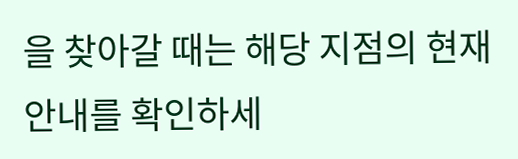을 찾아갈 때는 해당 지점의 현재 안내를 확인하세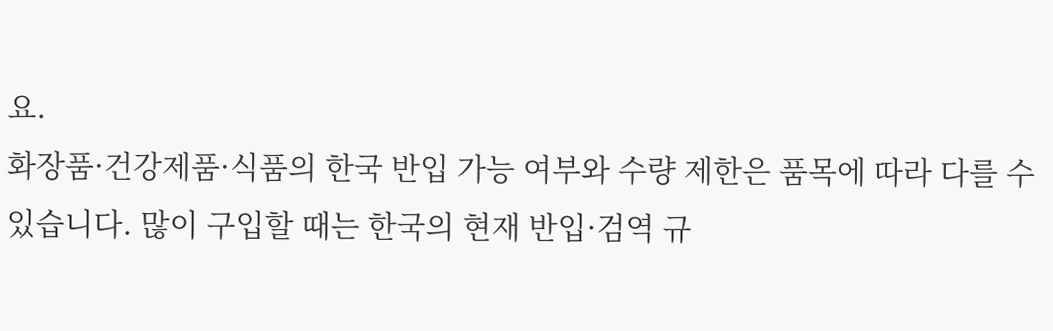요.
화장품·건강제품·식품의 한국 반입 가능 여부와 수량 제한은 품목에 따라 다를 수 있습니다. 많이 구입할 때는 한국의 현재 반입·검역 규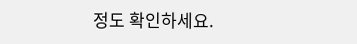정도 확인하세요.